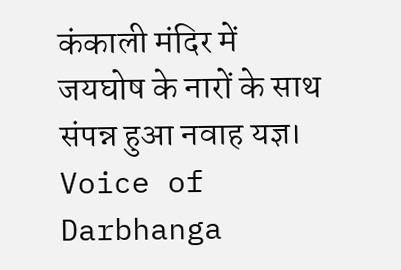कंकाली मंदिर में जयघोष के नारों के साथ संपन्न हुआ नवाह यज्ञ। Voice of Darbhanga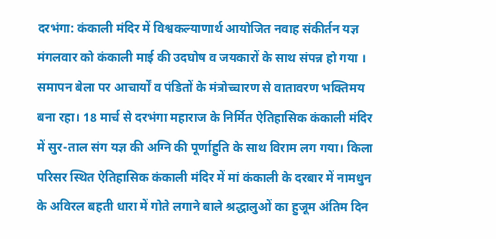दरभंगा: कंकाली मंदिर में विश्वकल्याणार्थ आयोजित नवाह संकीर्तन यज्ञ मंगलवार को कंकाली माई की उदघोष व जयकारों के साथ संपन्न हो गया । समापन बेला पर आचार्यों व पंडितों के मंत्रोच्चारण से वातावरण भक्तिमय बना रहा। 18 मार्च से दरभंगा महाराज के निर्मित ऐतिहासिक कंकाली मंदिर में सुर-ताल संग यज्ञ की अग्नि की पूर्णाहुति के साथ विराम लग गया। किला परिसर स्थित ऐतिहासिक कंकाली मंदिर में मां कंकाली के दरबार में नामधुन के अविरल बहती धारा में गोते लगाने बाले श्रद्धालुओं का हुजूम अंतिम दिन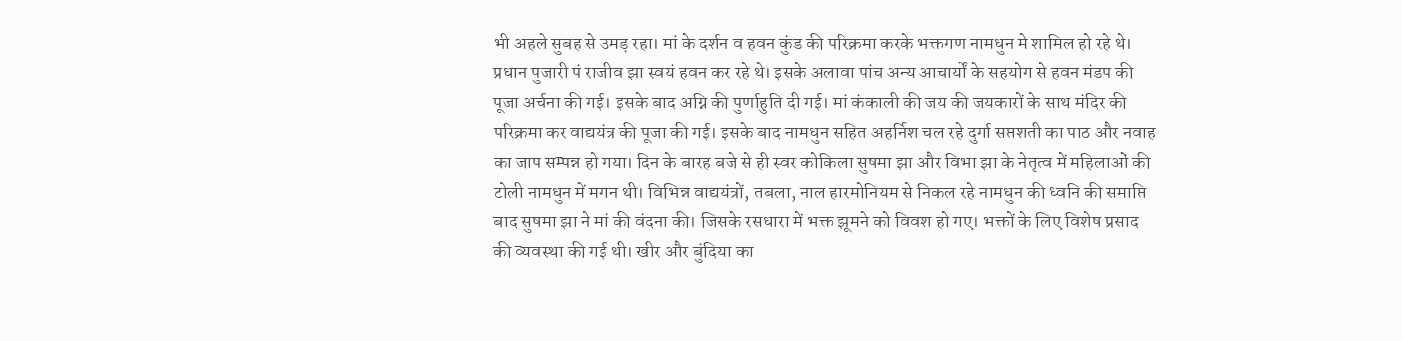भी अहले सुबह से उमड़ रहा। मां के दर्शन व हवन कुंड की परिक्रमा करके भक्तगण नामधुन मे शामिल हो रहे थे। प्रधान पुजारी पं राजीव झा स्वयं हवन कर रहे थे। इसके अलावा पांच अन्य आचार्यों के सहयोग से हवन मंडप की पूजा अर्चना की गई। इसके बाद अग्नि की पुर्णाहुति दी गई। मां कंकाली की जय की जयकारों के साथ मंदिर की परिक्रमा कर वाद्ययंत्र की पूजा की गई। इसके बाद नामधुन सहित अहर्निश चल रहे दुर्गा सप्तशती का पाठ और नवाह का जाप सम्पन्न हो गया। दिन के बारह बजे से ही स्वर कोकिला सुषमा झा और विभा झा के नेतृत्व में महिलाओं की टोली नामधुन में मगन थी। विभिन्न वाद्ययंत्रों, तबला, नाल हारमोनियम से निकल रहे नामधुन की ध्वनि की समाप्ति बाद सुषमा झा ने मां की वंदना की। जिसके रसधारा में भक्त झूमने को विवश हो गए। भक्तों के लिए विशेष प्रसाद की व्यवस्था की गई थी। खीर और बुंदिया का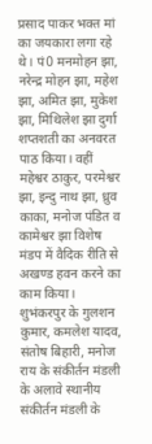प्रसाद पाकर भक्त मां का जयकारा लगा रहे थे। पं0 मनमोहन झा, नरेन्द्र मोहन झा, महेश झा, अमित झा, मुकेश झा, मिथिलेश झा दुर्गा शप्तशती का अनवरत पाठ किया। वहीं महेश्वर ठाकुर, परमेश्वर झा, इन्दु नाथ झा, ध्रुव काका, मनोज पंडित व कामेश्वर झा विशेष मंडप में वैदिक रीति से अखण्ड हवन करने का काम किया। शुभंकरपुर के गुलशन कुमार, कमलेश यादव, संतोष बिहारी, मनोज राय के संकीर्तन मंडली के अलावे स्थानीय संकीर्तन मंडली के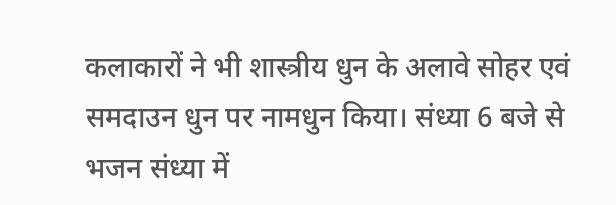कलाकारों ने भी शास्त्रीय धुन के अलावे सोहर एवं समदाउन धुन पर नामधुन किया। संध्या 6 बजे से भजन संध्या में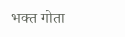भक्त गोता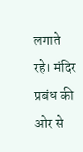लगाते रहे। मंदिर प्रबंध की ओर से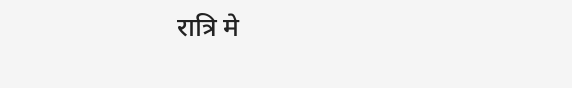रात्रि मे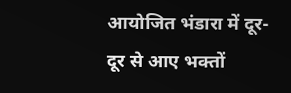आयोजित भंडारा में दूर-दूर से आए भक्तों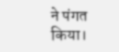ने पंगत किया।